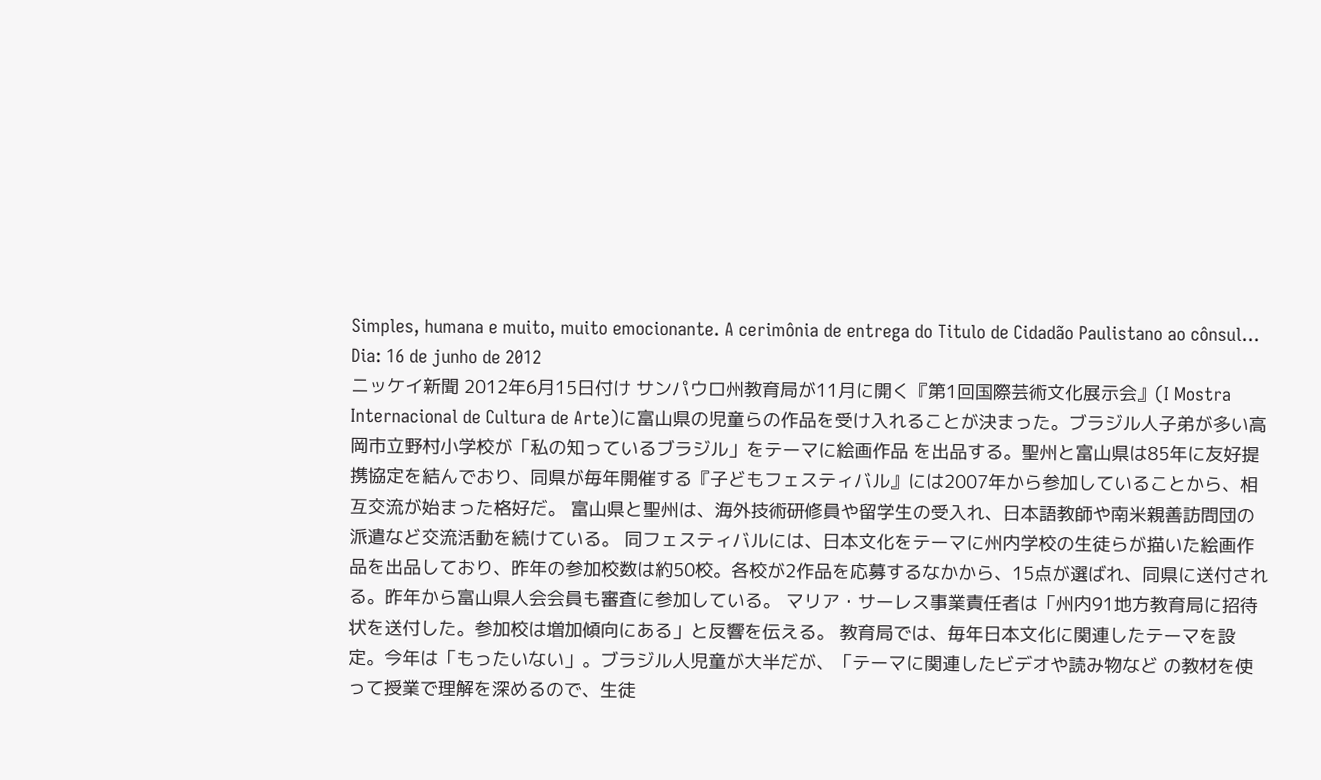Simples, humana e muito, muito emocionante. A cerimônia de entrega do Titulo de Cidadão Paulistano ao cônsul...
Dia: 16 de junho de 2012
ニッケイ新聞 2012年6月15日付け サンパウロ州教育局が11月に開く『第1回国際芸術文化展示会』(I Mostra Internacional de Cultura de Arte)に富山県の児童らの作品を受け入れることが決まった。ブラジル人子弟が多い高岡市立野村小学校が「私の知っているブラジル」をテーマに絵画作品 を出品する。聖州と富山県は85年に友好提携協定を結んでおり、同県が毎年開催する『子どもフェスティバル』には2007年から参加していることから、相 互交流が始まった格好だ。 富山県と聖州は、海外技術研修員や留学生の受入れ、日本語教師や南米親善訪問団の派遣など交流活動を続けている。 同フェスティバルには、日本文化をテーマに州内学校の生徒らが描いた絵画作品を出品しており、昨年の参加校数は約50校。各校が2作品を応募するなかから、15点が選ばれ、同県に送付される。昨年から富山県人会会員も審査に参加している。 マリア・サーレス事業責任者は「州内91地方教育局に招待状を送付した。参加校は増加傾向にある」と反響を伝える。 教育局では、毎年日本文化に関連したテーマを設定。今年は「もったいない」。ブラジル人児童が大半だが、「テーマに関連したビデオや読み物など の教材を使って授業で理解を深めるので、生徒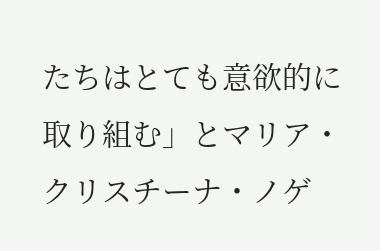たちはとても意欲的に取り組む」とマリア・クリスチーナ・ノゲ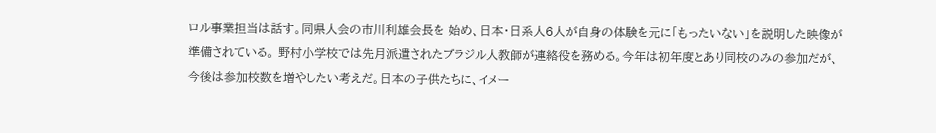ロル事業担当は話す。同県人会の市川利雄会長を 始め、日本・日系人6人が自身の体験を元に「もったいない」を説明した映像が準備されている。 野村小学校では先月派遣されたブラジル人教師が連絡役を務める。今年は初年度とあり同校のみの参加だが、今後は参加校数を増やしたい考えだ。日本の子供たちに、イメー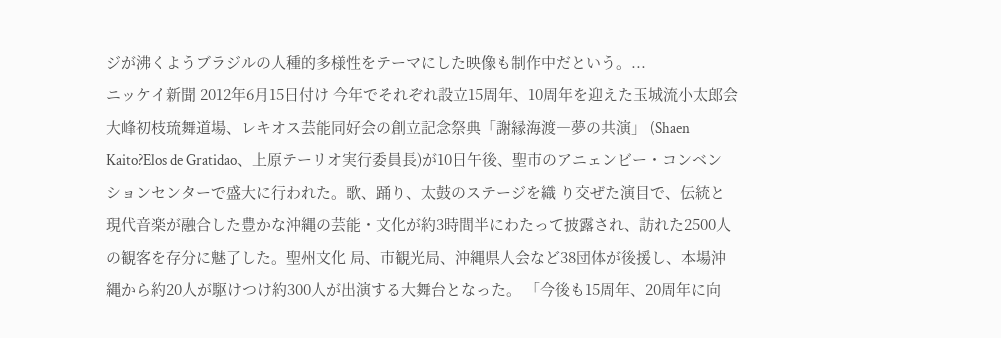ジが沸くようブラジルの人種的多様性をテーマにした映像も制作中だという。...
ニッケイ新聞 2012年6月15日付け 今年でそれぞれ設立15周年、10周年を迎えた玉城流小太郎会大峰初枝琉舞道場、レキオス芸能同好会の創立記念祭典「謝縁海渡―夢の共演」 (Shaen Kaito?Elos de Gratidao、上原テーリオ実行委員長)が10日午後、聖市のアニェンビー・コンベンションセンターで盛大に行われた。歌、踊り、太鼓のステージを織 り交ぜた演目で、伝統と現代音楽が融合した豊かな沖縄の芸能・文化が約3時間半にわたって披露され、訪れた2500人の観客を存分に魅了した。聖州文化 局、市観光局、沖縄県人会など38団体が後援し、本場沖縄から約20人が駆けつけ約300人が出演する大舞台となった。 「今後も15周年、20周年に向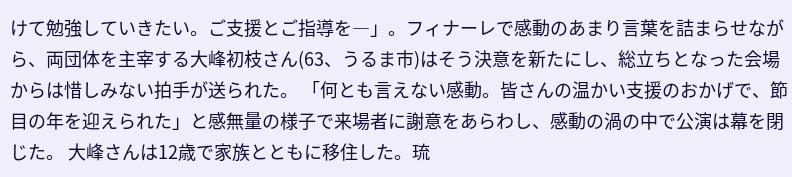けて勉強していきたい。ご支援とご指導を―」。フィナーレで感動のあまり言葉を詰まらせながら、両団体を主宰する大峰初枝さん(63、うるま市)はそう決意を新たにし、総立ちとなった会場からは惜しみない拍手が送られた。 「何とも言えない感動。皆さんの温かい支援のおかげで、節目の年を迎えられた」と感無量の様子で来場者に謝意をあらわし、感動の渦の中で公演は幕を閉じた。 大峰さんは12歳で家族とともに移住した。琉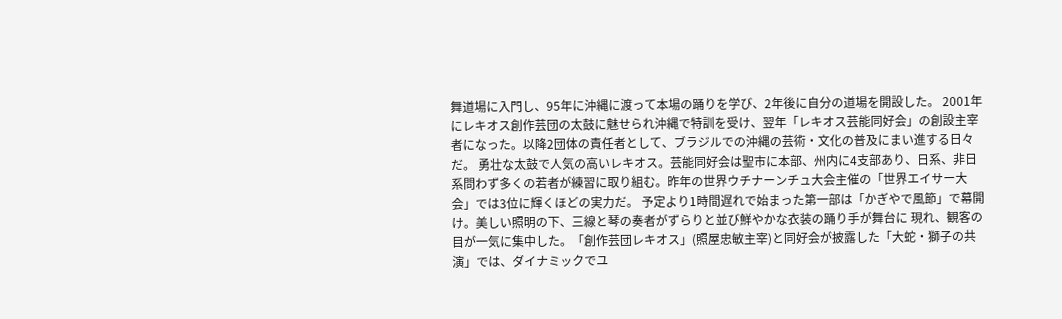舞道場に入門し、95年に沖縄に渡って本場の踊りを学び、2年後に自分の道場を開設した。 2001年にレキオス創作芸団の太鼓に魅せられ沖縄で特訓を受け、翌年「レキオス芸能同好会」の創設主宰者になった。以降2団体の責任者として、ブラジルでの沖縄の芸術・文化の普及にまい進する日々だ。 勇壮な太鼓で人気の高いレキオス。芸能同好会は聖市に本部、州内に4支部あり、日系、非日系問わず多くの若者が練習に取り組む。昨年の世界ウチナーンチュ大会主催の「世界エイサー大会」では3位に輝くほどの実力だ。 予定より1時間遅れで始まった第一部は「かぎやで風節」で幕開け。美しい照明の下、三線と琴の奏者がずらりと並び鮮やかな衣装の踊り手が舞台に 現れ、観客の目が一気に集中した。「創作芸団レキオス」(照屋忠敏主宰)と同好会が披露した「大蛇・獅子の共演」では、ダイナミックでユ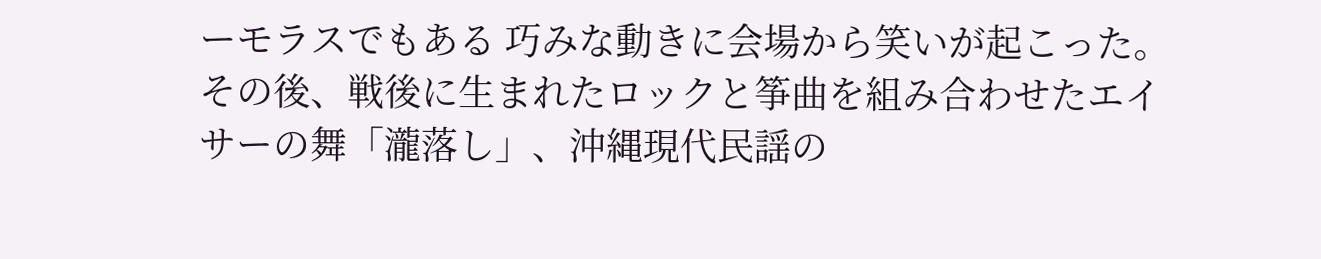ーモラスでもある 巧みな動きに会場から笑いが起こった。 その後、戦後に生まれたロックと筝曲を組み合わせたエイサーの舞「瀧落し」、沖縄現代民謡の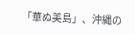「華ぬ美島」、沖縄の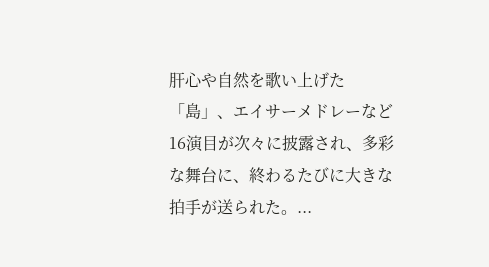肝心や自然を歌い上げた「島」、エイサーメドレーなど16演目が次々に披露され、多彩な舞台に、終わるたびに大きな拍手が送られた。...